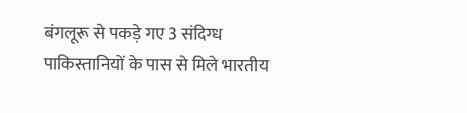बंगलूरू से पकड़े गए 3 संदिग्ध पाकिस्तानियों के पास से मिले भारतीय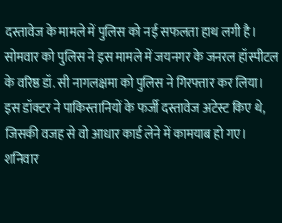दस्तावेज के मामले में पुलिस को नई सफलता हाथ लगी है। सोमवार को पुलिस ने इस मामले में जयनगर के जनरल हॉस्पीटल के वरिष्ठ डॉ. सी नागलक्षमा को पुलिस ने गिरफ्तार कर लिया।
इस डॉक्टर ने पाकिस्तानियों के फर्जी दस्तावेज अटेस्ट किए थे, जिसकी वजह से वो आधार कार्ड लेने में कामयाब हो गए। शनिवार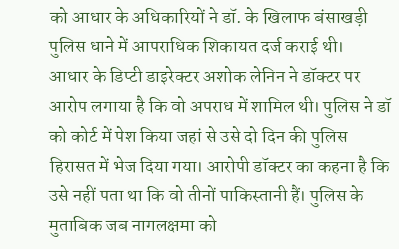को आधार के अधिकारियों ने डॉ. के खिलाफ बंसाखड़ी पुलिस धाने में आपराधिक शिकायत दर्ज कराई थी।
आधार के डिप्टी डाइरेक्टर अशोक लेनिन ने डॉक्टर पर आरोप लगाया है कि वो अपराध में शामिल थी। पुलिस ने डॉ को कोर्ट में पेश किया जहां से उसे दो दिन की पुलिस हिरासत में भेज दिया गया। आरोपी डॉक्टर का कहना है कि उसे नहीं पता था कि वो तीनों पाकिस्तानी हैं। पुलिस के मुताबिक जब नागलक्षमा को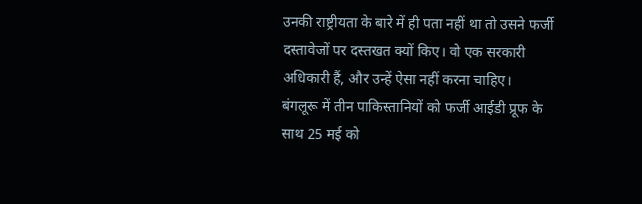उनकी राष्ट्रीयता के बारे में ही पता नहीं था तो उसने फर्जी दस्तावेजों पर दस्तखत क्यों किए। वो एक सरकारी अधिकारी हैं, और उन्हें ऐसा नहीं करना चाहिए।
बंगलूरू में तीन पाकिस्तानियों को फर्जी आईडी प्रूफ के साथ 25 मई को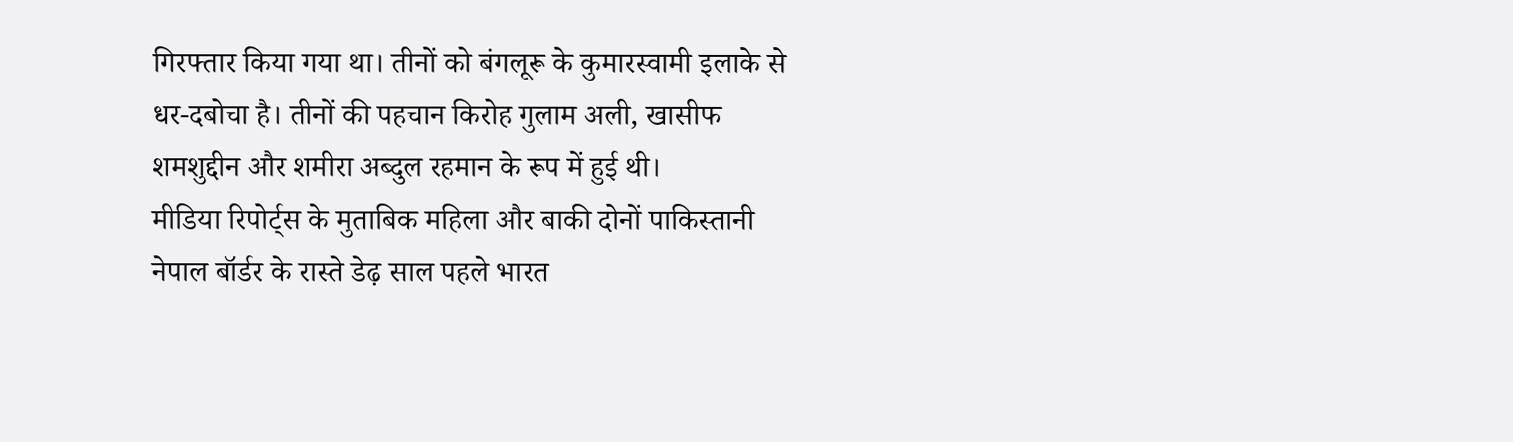गिरफ्तार किया गया था। तीनों को बंगलूरू के कुमारस्वामी इलाके से धर-दबोचा है। तीनों की पहचान किरोह गुलाम अली, खासीफ शमशुद्दीन और शमीरा अब्दुल रहमान के रूप में हुई थी।
मीडिया रिपोर्ट्स के मुताबिक महिला और बाकी दोनों पाकिस्तानी नेपाल बॉर्डर के रास्ते डेढ़ साल पहले भारत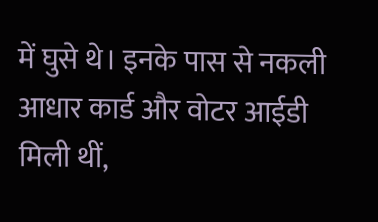में घुसे थे। इनके पास से नकली आधार कार्ड और वोटर आईडी मिली थीं,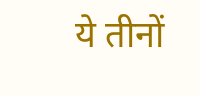ये तीनों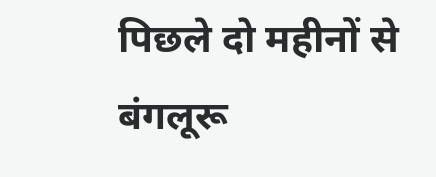पिछले दो महीनों से बंगलूरू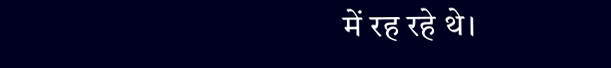में रह रहे थे।